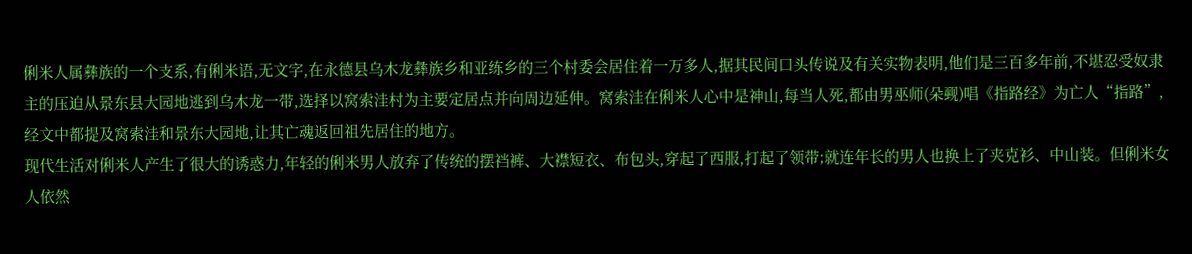俐米人属彝族的一个支系,有俐米语,无文字,在永德县乌木龙彝族乡和亚练乡的三个村委会居住着一万多人,据其民间口头传说及有关实物表明,他们是三百多年前,不堪忍受奴隶主的压迫从景东县大园地逃到乌木龙一带,选择以窝索洼村为主要定居点并向周边延伸。窝索洼在俐米人心中是神山,每当人死,都由男巫师(朵觋)唱《指路经》为亡人“指路”,经文中都提及窝索洼和景东大园地,让其亡魂返回祖先居住的地方。
现代生活对俐米人产生了很大的诱惑力,年轻的俐米男人放弃了传统的摆裆裤、大襟短衣、布包头,穿起了西服,打起了领带;就连年长的男人也换上了夹克衫、中山装。但俐米女人依然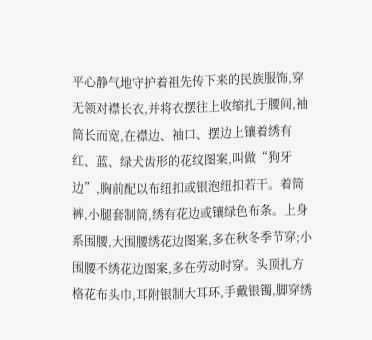平心静气地守护着祖先传下来的民族服饰,穿无领对襟长衣,并将衣摆往上收缩扎于腰间,袖筒长而宽,在襟边、袖口、摆边上镶着绣有红、蓝、绿犬齿形的花纹图案,叫做“狗牙边”,胸前配以布纽扣或银泡纽扣若干。着筒裤,小腿套制筒,绣有花边或镶绿色布条。上身系围腰,大围腰绣花边图案,多在秋冬季节穿;小围腰不绣花边图案,多在劳动时穿。头顶扎方格花布头巾,耳附银制大耳环,手戴银镯,脚穿绣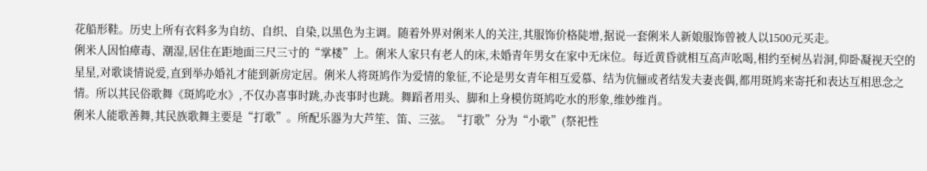花船形鞋。历史上所有衣料多为自纺、自织、自染,以黑色为主调。随着外界对俐米人的关注,其服饰价格陡增,据说一套俐米人新娘服饰曾被人以1500元买走。
俐米人因怕瘴毒、潮湿,居住在距地面三尺三寸的“掌楼”上。俐米人家只有老人的床,未婚青年男女在家中无床位。每近黄昏就相互高声吆喝,相约至树丛岩洞,仰卧凝视天空的星星,对歌谈情说爱,直到举办婚礼才能到新房定居。俐米人将斑鸠作为爱情的象征,不论是男女青年相互爱慕、结为伉俪或者结发夫妻丧偶,都用斑鸠来寄托和表达互相思念之情。所以其民俗歌舞《斑鸠吃水》,不仅办喜事时跳,办丧事时也跳。舞蹈者用头、脚和上身模仿斑鸠吃水的形象,维妙维肖。
俐米人能歌善舞,其民族歌舞主要是“打歌”。所配乐器为大芦笙、笛、三弦。“打歌”分为“小歌”(祭祀性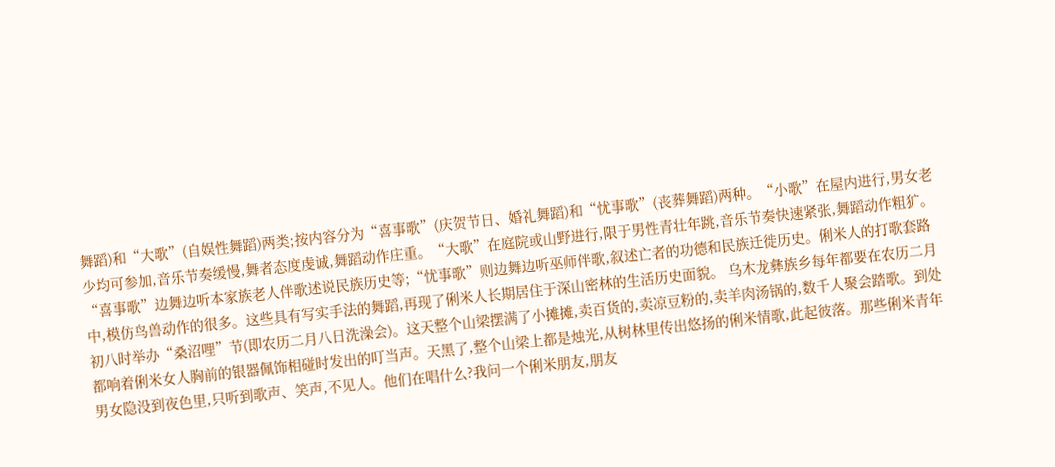舞蹈)和“大歌”(自娱性舞蹈)两类;按内容分为“喜事歌”(庆贺节日、婚礼舞蹈)和“忧事歌”(丧葬舞蹈)两种。“小歌”在屋内进行,男女老少均可参加,音乐节奏缓慢,舞者态度虔诚,舞蹈动作庄重。“大歌”在庭院或山野进行,限于男性青壮年跳,音乐节奏快速紧张,舞蹈动作粗犷。“喜事歌”边舞边听本家族老人伴歌述说民族历史等;“忧事歌”则边舞边听巫师伴歌,叙述亡者的功德和民族迁徙历史。俐米人的打歌套路中,模仿鸟兽动作的很多。这些具有写实手法的舞蹈,再现了俐米人长期居住于深山密林的生活历史面貌。 乌木龙彝族乡每年都要在农历二月初八时举办“桑沼哩”节(即农历二月八日洗澡会)。这天整个山梁摆满了小摊摊,卖百货的,卖凉豆粉的,卖羊肉汤锅的,数千人聚会踏歌。到处都响着俐米女人胸前的银器佩饰相碰时发出的叮当声。天黑了,整个山梁上都是烛光,从树林里传出悠扬的俐米情歌,此起彼落。那些俐米青年男女隐没到夜色里,只听到歌声、笑声,不见人。他们在唱什么?我问一个俐米朋友,朋友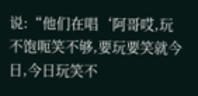说:“他们在唱‘阿哥哎,玩不饱呃笑不够,要玩要笑就今日,今日玩笑不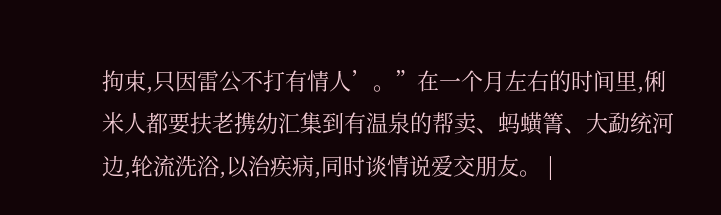拘束,只因雷公不打有情人’。”在一个月左右的时间里,俐米人都要扶老携幼汇集到有温泉的帮卖、蚂蟥箐、大勐统河边,轮流洗浴,以治疾病,同时谈情说爱交朋友。 |